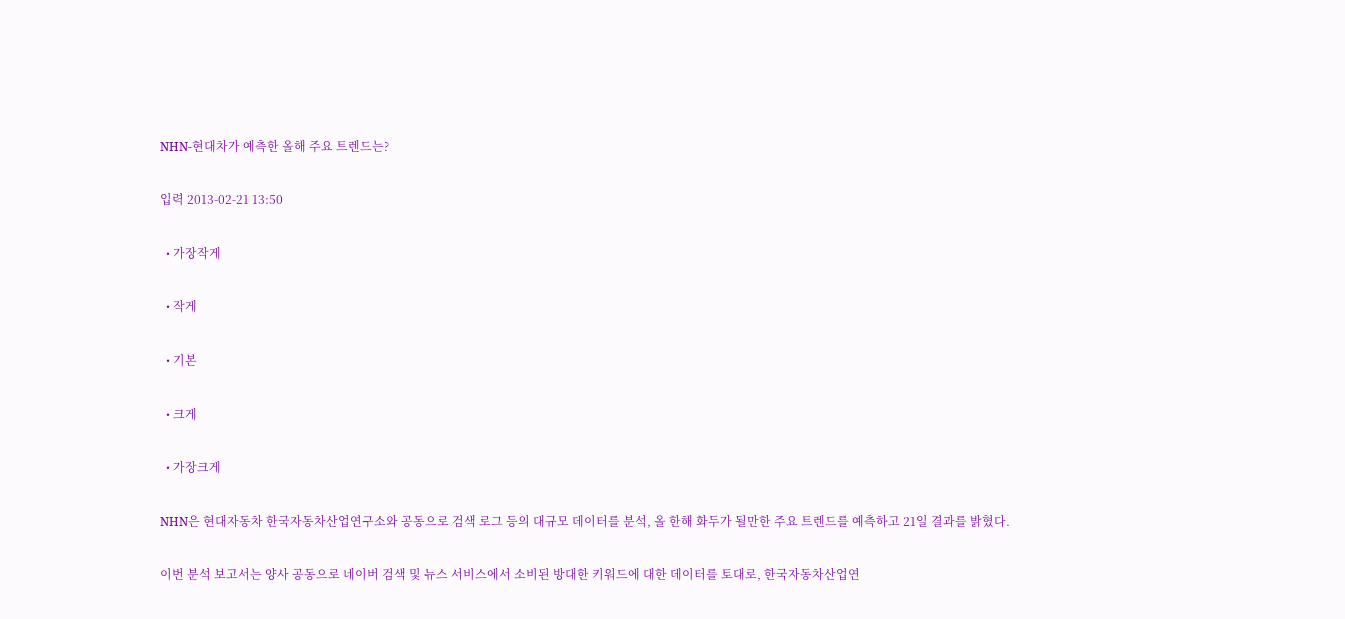NHN-현대차가 예측한 올해 주요 트렌드는?

입력 2013-02-21 13:50

  • 가장작게

  • 작게

  • 기본

  • 크게

  • 가장크게

NHN은 현대자동차 한국자동차산업연구소와 공동으로 검색 로그 등의 대규모 데이터를 분석, 올 한해 화두가 될만한 주요 트렌드를 예측하고 21일 결과를 밝혔다.

이번 분석 보고서는 양사 공동으로 네이버 검색 및 뉴스 서비스에서 소비된 방대한 키워드에 대한 데이터를 토대로, 한국자동차산업연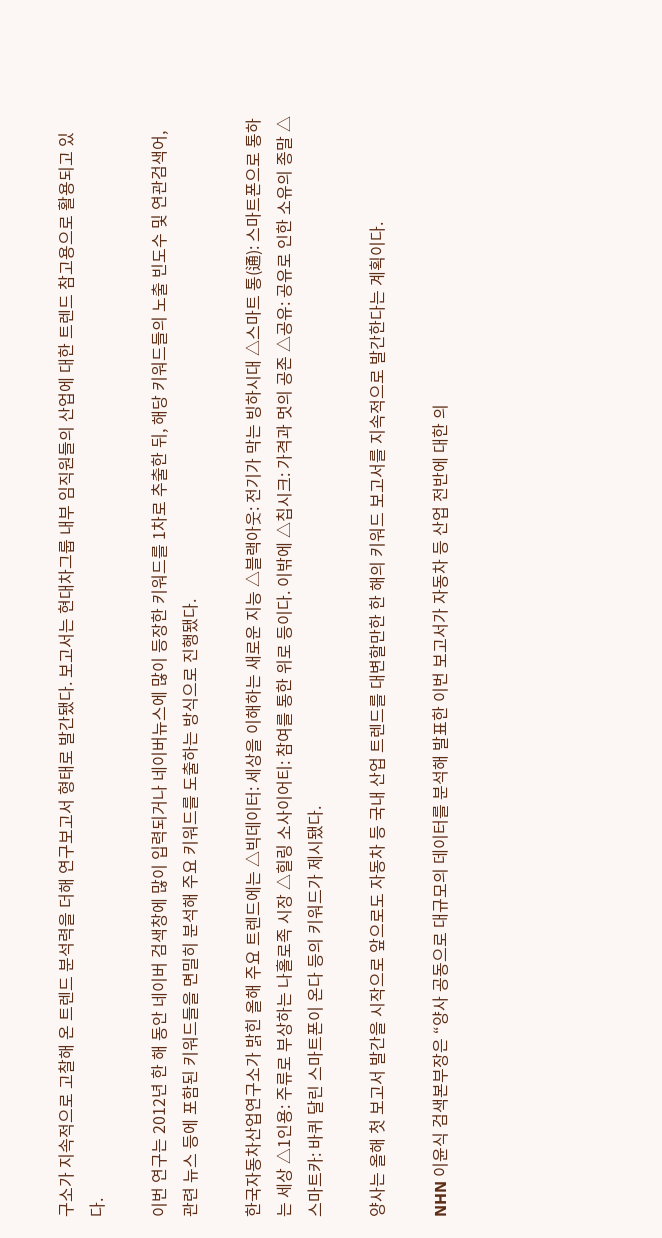구소가 지속적으로 고찰해 온 트렌드 분석력을 더해 연구보고서 형태로 발간됐다. 보고서는 현대차그룹 내부 임직원들의 산업에 대한 트렌드 참고용으로 활용되고 있다.

이번 연구는 2012년 한 해 동안 네이버 검색창에 많이 입력되거나 네이버뉴스에 많이 등장한 키워드를 1차로 추출한 뒤, 해당 키워드들의 노출 빈도수 및 연관검색어, 관련 뉴스 등에 포함된 키워드들을 면밀히 분석해 주요 키워드를 도출하는 방식으로 진행됐다.

한국자동차산업연구소가 밝힌 올해 주요 트렌드에는 △빅데이터: 세상을 이해하는 새로운 지능 △블랙아웃: 전기가 막는 빙하시대 △스마트 통(通): 스마트폰으로 통하는 세상 △1인용: 주류로 부상하는 나홀로족 시장 △힐링 소사이어티: 참여를 통한 위로 등이다. 이밖에 △칩시크: 가격과 멋의 공존 △공유: 공유로 인한 소유의 종말 △스마트카: 바퀴 달린 스마트폰이 온다 등의 키워드가 제시됐다.

양사는 올해 첫 보고서 발간을 시작으로 앞으로도 자동차 등 국내 산업 트렌드를 대변할만한 한 해의 키워드 보고서를 지속적으로 발간한다는 계획이다.

NHN 이윤식 검색본부장은 “양사 공동으로 대규모의 데이터를 분석해 발표한 이번 보고서가 자동차 등 산업 전반에 대한 의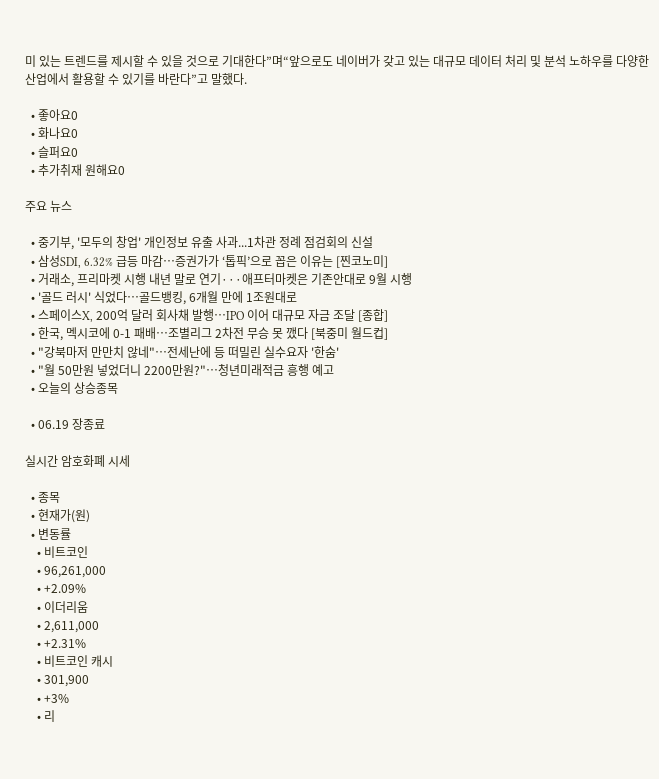미 있는 트렌드를 제시할 수 있을 것으로 기대한다”며“앞으로도 네이버가 갖고 있는 대규모 데이터 처리 및 분석 노하우를 다양한 산업에서 활용할 수 있기를 바란다”고 말했다.

  • 좋아요0
  • 화나요0
  • 슬퍼요0
  • 추가취재 원해요0

주요 뉴스

  • 중기부, '모두의 창업' 개인정보 유출 사과...1차관 정례 점검회의 신설
  • 삼성SDI, 6.32% 급등 마감⋯증권가가 ‘톱픽’으로 꼽은 이유는 [찐코노미]
  • 거래소, 프리마켓 시행 내년 말로 연기···애프터마켓은 기존안대로 9월 시행
  • '골드 러시' 식었다…골드뱅킹, 6개월 만에 1조원대로
  • 스페이스X, 200억 달러 회사채 발행⋯IPO 이어 대규모 자금 조달 [종합]
  • 한국, 멕시코에 0-1 패배⋯조별리그 2차전 무승 못 깼다 [북중미 월드컵]
  • "강북마저 만만치 않네"⋯전세난에 등 떠밀린 실수요자 '한숨'
  • "월 50만원 넣었더니 2200만원?"…청년미래적금 흥행 예고
  • 오늘의 상승종목

  • 06.19 장종료

실시간 암호화폐 시세

  • 종목
  • 현재가(원)
  • 변동률
    • 비트코인
    • 96,261,000
    • +2.09%
    • 이더리움
    • 2,611,000
    • +2.31%
    • 비트코인 캐시
    • 301,900
    • +3%
    • 리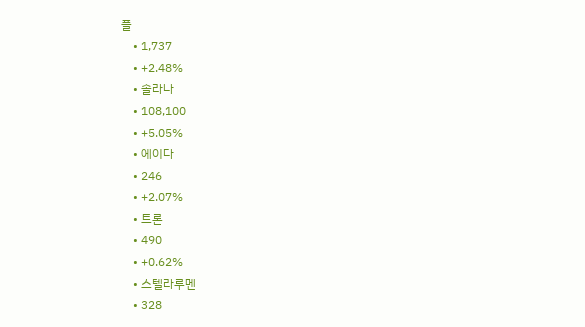플
    • 1,737
    • +2.48%
    • 솔라나
    • 108,100
    • +5.05%
    • 에이다
    • 246
    • +2.07%
    • 트론
    • 490
    • +0.62%
    • 스텔라루멘
    • 328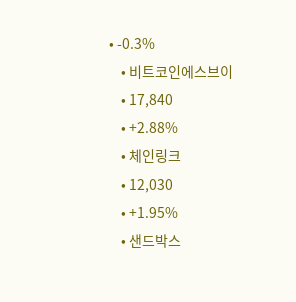• -0.3%
    • 비트코인에스브이
    • 17,840
    • +2.88%
    • 체인링크
    • 12,030
    • +1.95%
    • 샌드박스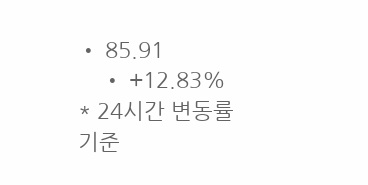• 85.91
    • +12.83%
* 24시간 변동률 기준